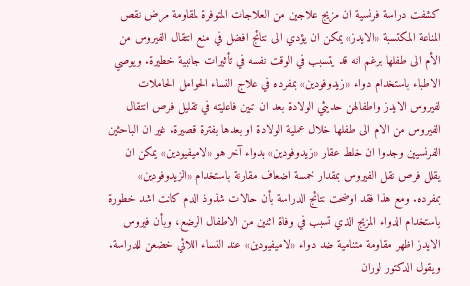كشفت دراسة فرنسية ان مزيج علاجين من العلاجات المتوفرة لمقاومة مرض نقص المناعة المكتسبة «الايدز» يمكن ان يؤدي الى نتائج افضل في منع انتقال الفيروس من الأم الى طفلها برغم انه قد يتسبب في الوقت نفسه في تأثيرات جانبية خطيرة. ويوصي الاطباء باستخدام دواء «زيدوفودين» بمفرده في علاج النساء الحوامل الحاملات لفيروس الايدز واطفالهن حديثي الولادة بعد ان تبين فاعليته في تقليل فرص انتقال الفيروس من الام الى طفلها خلال عملية الولادة او بعدها بفترة قصيرة. غير ان الباحثين الفرنسيين وجدوا ان خلط عقار «زيدوفودين» بدواء آخر هو «لاميفيودين» يمكن ان يقلل فرص نقل الفيروس بمقدار خمسة اضعاف مقارنة باستخدام «الزيدوفودين» بمفرده. ومع هذا فقد اوضحت نتائج الدراسة بأن حالات شذوذ الدم كانت اشد خطورة باستخدام الدواء المزيج الذي تسبب في وفاة اثنين من الاطفال الرضع، وبأن فيروس الايدز اظهر مقاومة متنامية ضد دواء «لاميفيودين» عند النساء اللائي خضعن للدراسة. ويقول الدكتور لوران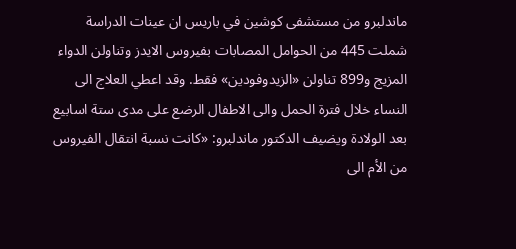ماندلبرو من مستشفى كوشين في باريس ان عينات الدراسة شملت 445 من الحوامل المصابات بفيروس الايدز وتناولن الدواء المزيج و899 تناولن «الزيدوفودين» فقط. وقد اعطي العلاج الى النساء خلال فترة الحمل والى الاطفال الرضع على مدى ستة اسابيع بعد الولادة ويضيف الدكتور ماندلبرو: «كانت نسبة انتقال الفيروس من الأم الى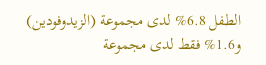الطفل 6.8% لدى مجموعة (الزيدوفودين) و1.6% فقط لدى مجموعة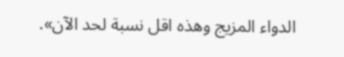الدواء المزيج وهذه اقل نسبة لحد الآن».